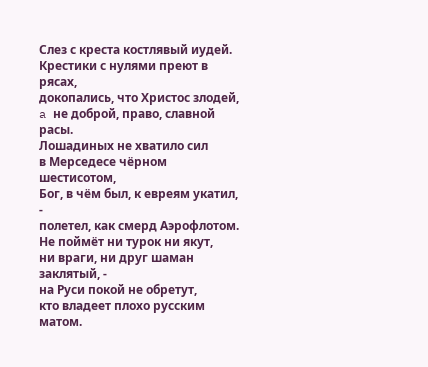Слез с креста костлявый иудей.
Крестики с нулями преют в рясах,
докопались, что Христос злодей,
a не доброй, право, славной расы.
Лошадиных не хватило сил
в Мерседесе чёрном шестисотом,
Бог, в чём был, к евреям укатил, -
полетел, как смерд Аэрофлотом.
Не поймёт ни турок ни якут,
ни враги, ни друг шаман заклятый, -
на Руси покой не обретут,
кто владеет плохо русским матом.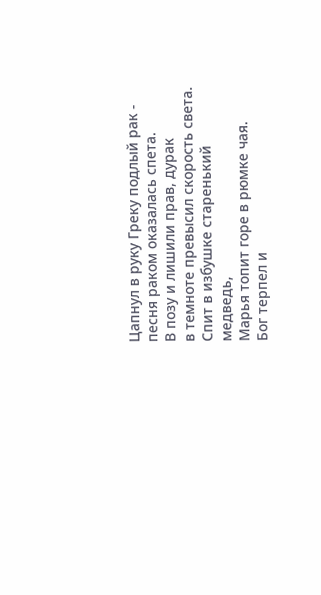Цапнул в руку Греку подлый рак -
песня раком оказалась спета.
В позу и лишили прав, дурак
в темноте превысил скорость света.
Спит в избушке старенький медведь,
Марья топит горе в рюмке чая.
Бог терпел и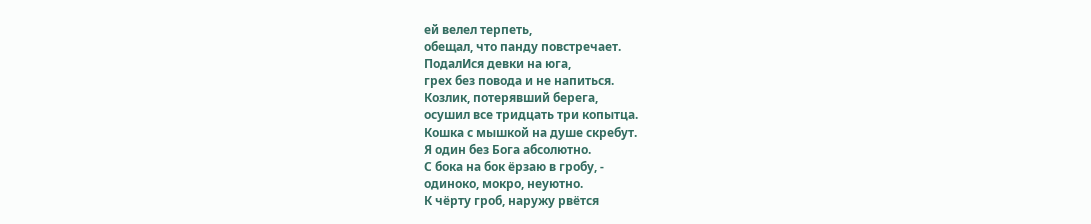ей велел терпеть,
обещал, что панду повстречает.
ПодалИся девки на юга,
грех без повода и не напиться.
Козлик, потерявший берега,
осушил все тридцать три копытца.
Кошка с мышкой на душе скребут.
Я один без Бога абсолютно.
С бока на бок ёрзаю в гробу, -
одиноко, мокро, неуютно.
К чёрту гроб, наружу рвётся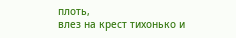плоть,
влез на крест тихонько и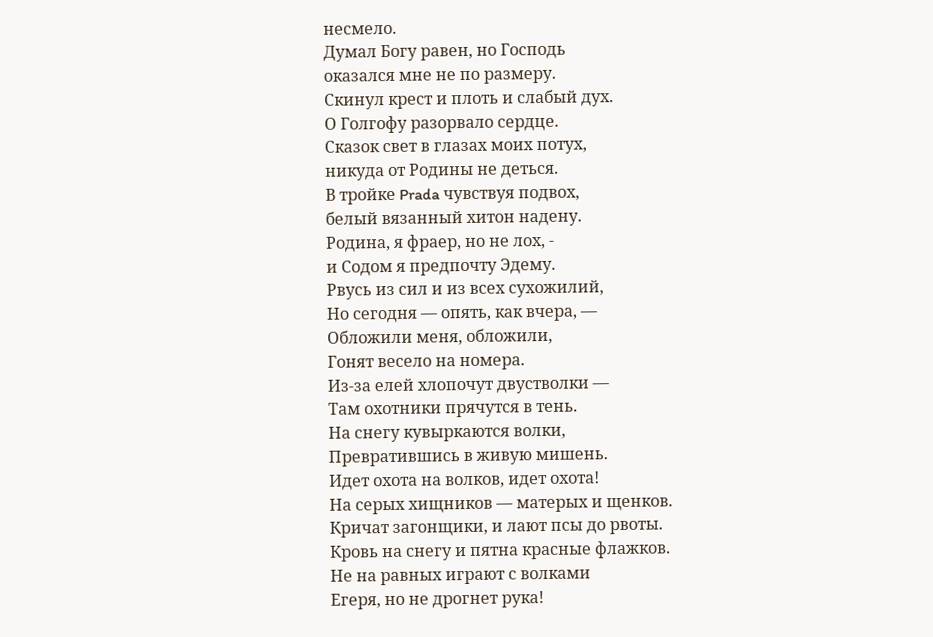несмело.
Думал Богу равен, но Господь
оказался мне не по размеру.
Скинул крест и плоть и слабый дух.
О Голгофу разорвало сердце.
Сказок свет в глазах моих потух,
никуда от Родины не деться.
В тройке Prada чувствуя подвох,
белый вязанный хитон надену.
Родина, я фраер, но не лох, -
и Содом я предпочту Эдему.
Рвусь из сил и из всех сухожилий,
Но сегодня — опять, как вчера, —
Обложили меня, обложили,
Гонят весело на номера.
Из-за елей хлопочут двустволки —
Там охотники прячутся в тень.
На снегу кувыркаются волки,
Превратившись в живую мишень.
Идет охота на волков, идет охота!
На серых хищников — матерых и щенков.
Кричат загонщики, и лают псы до рвоты.
Кровь на снегу и пятна красные флажков.
Не на равных играют с волками
Егеря, но не дрогнет рука!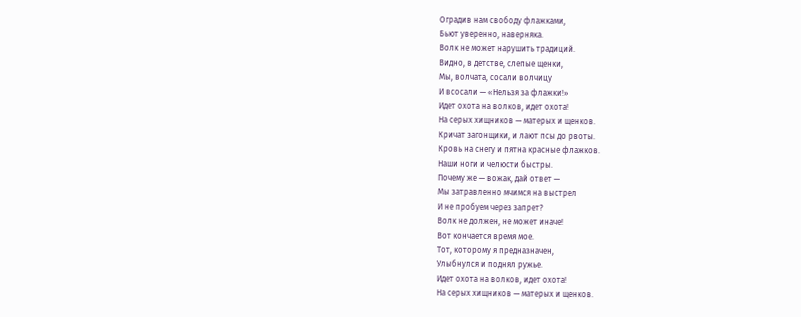Оградив нам свободу флажками,
Бьют уверенно, наверняка.
Волк не может нарушить традиций.
Видно, в детстве, слепые щенки,
Мы, волчата, сосали волчицу
И всосали — «Нельзя за флажки!»
Идет охота на волков, идет охота!
На серых хищников — матерых и щенков.
Кричат загонщики, и лают псы до рвоты.
Кровь на снегу и пятна красные флажков.
Наши ноги и челюсти быстры.
Почему же — вожак, дай ответ —
Мы затравленно мчимся на выстрел
И не пробуем через запрет?
Волк не должен, не может иначе!
Вот кончается время мое.
Тот, которому я предназначен,
Улыбнулся и поднял ружье.
Идет охота на волков, идет охота!
На серых хищников — матерых и щенков.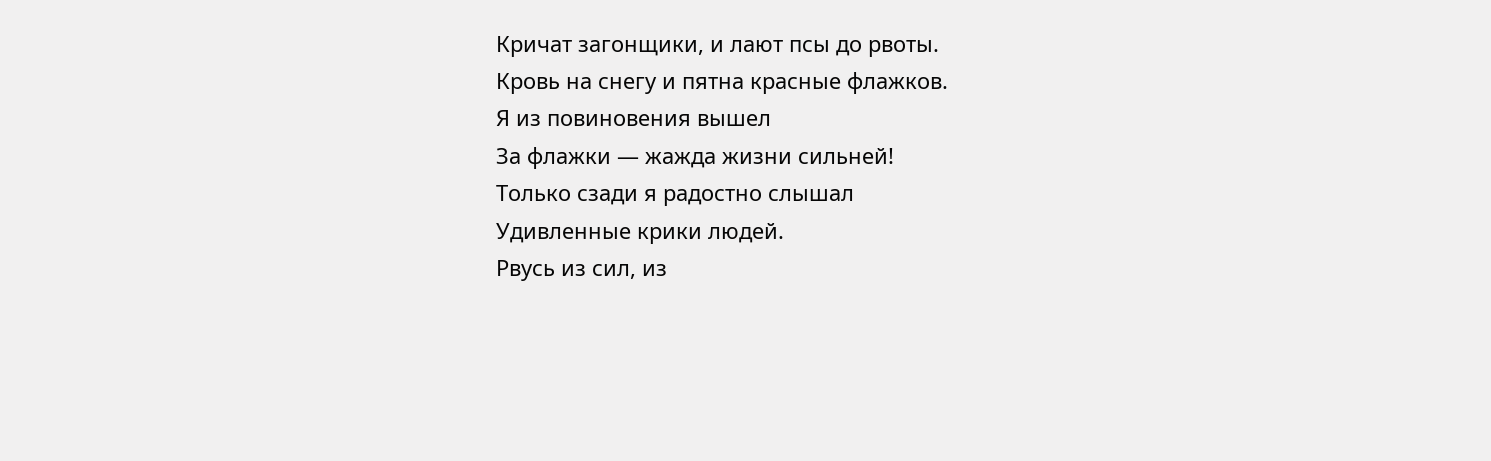Кричат загонщики, и лают псы до рвоты.
Кровь на снегу и пятна красные флажков.
Я из повиновения вышел
За флажки — жажда жизни сильней!
Только сзади я радостно слышал
Удивленные крики людей.
Рвусь из сил, из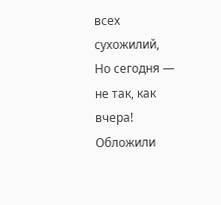всех сухожилий,
Но сегодня — не так, как вчера!
Обложили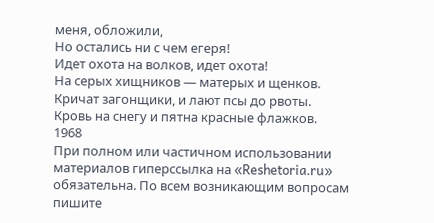меня, обложили,
Но остались ни с чем егеря!
Идет охота на волков, идет охота!
На серых хищников — матерых и щенков.
Кричат загонщики, и лают псы до рвоты.
Кровь на снегу и пятна красные флажков.
1968
При полном или частичном использовании материалов гиперссылка на «Reshetoria.ru» обязательна. По всем возникающим вопросам пишите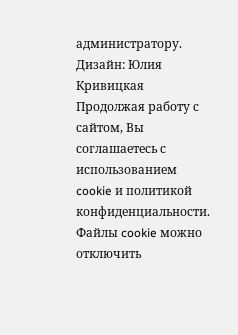администратору.
Дизайн: Юлия Кривицкая
Продолжая работу с сайтом, Вы соглашаетесь с использованием cookie и политикой конфиденциальности. Файлы cookie можно отключить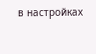в настройках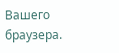Вашего браузера.